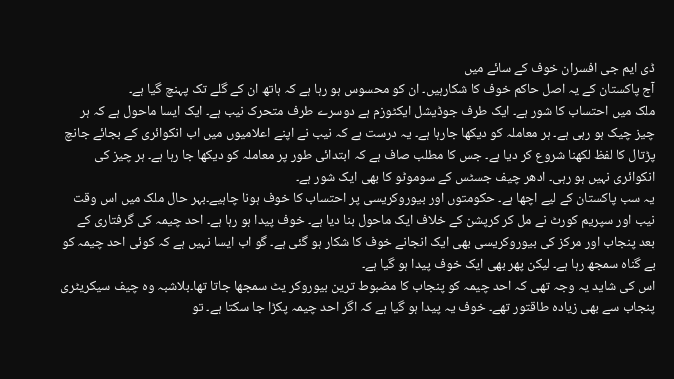ڈی ایم جی افسران خوف کے سائے میں
آج پاکستان کے یہ اصل حاکم خوف کا شکارہیں۔ ان کو محسوس ہو رہا ہے کہ ہاتھ ان کے گلے تک پہنچ گیا ہے۔
ملک میں احتساب کا شور ہے۔ ایک طرف جوڈیشل ایکٹوزم ہے دوسرے طرف متحرک نیب ہے۔ ایک ایسا ماحول ہے کہ ہر چیز چیک ہو رہی ہے۔ ہر معاملہ کو دیکھا جارہا ہے۔ یہ درست ہے کہ نیب نے اپنے اعلامیوں میں اب انکوائری کے بجائے جانچ پڑتال کا لفظ لکھنا شروع کر دیا ہے۔ جس کا مطلب صاف ہے کہ ابتدائی طور پر معاملہ کو دیکھا جا رہا ہے۔ ہر چیز کی انکوائری نہیں ہو رہی۔ ادھر چیف جسٹس کے سوموٹو کا بھی ایک شور ہے۔
یہ سب پاکستان کے لیے اچھا ہے۔ حکومتوں اور بیوروکریسی پر احتساب کا خوف ہونا چاہیے۔بہر حال ملک میں اس وقت نیب اور سپریم کورٹ نے مل کر کرپشن کے خلاف ایک ماحول بنا دیا ہے۔ خوف پیدا ہو رہا ہے۔ احد چیمہ کی گرفتاری کے بعد پنجاب اور مرکز کی بیوروکریسی بھی ایک انجانے خوف کا شکار ہو گئی ہے۔ گو اب ایسا نہیں ہے کہ کوئی احد چیمہ کو بے گناہ سمجھ رہا ہے۔ لیکن پھر بھی ایک خوف پیدا ہو گیا ہے۔
اس کی شاید یہ وجہ تھی کہ احد چیمہ کو پنجاب کا مضبوط ترین بیوروکر یٹ سمجھا جاتا تھا۔بلاشبہ وہ چیف سیکریٹری پنجاب سے بھی زیادہ طاقتور تھے۔ خوف یہ پیدا ہو گیا ہے کہ اگر احد چیمہ پکڑا جا سکتا ہے۔ تو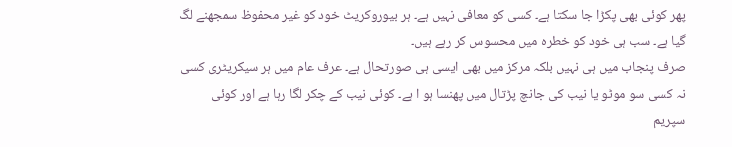پھر کوئی بھی پکڑا جا سکتا ہے۔ کسی کو معافی نہیں ہے۔ ہر بیوروکریٹ خود کو غیر محفوظ سمجھنے لگ گیا ہے۔ سب ہی خود کو خطرہ میں محسوس کر رہے ہیں۔
صرف پنجاب میں ہی نہیں بلکہ مرکز میں بھی ایسی ہی صورتحال ہے۔ عرف عام میں ہر سیکریٹری کسی نہ کسی سو موٹو یا نیب کی جانچ پڑتال میں پھنسا ہو ا ہے۔ کوئی نیب کے چکر لگا رہا ہے اور کوئی سپریم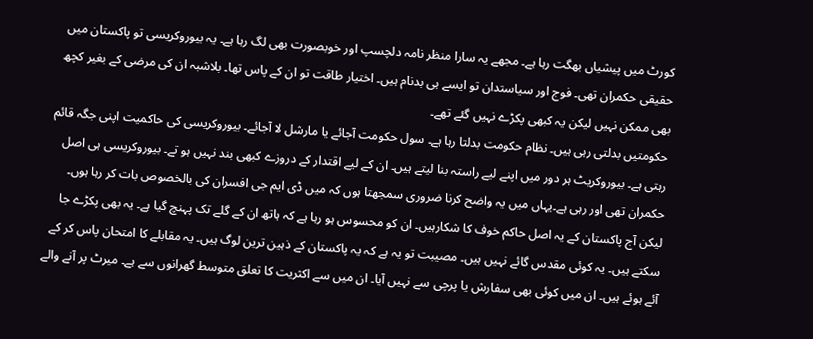کورٹ میں پیشیاں بھگت رہا ہے۔ مجھے یہ سارا منظر نامہ دلچسپ اور خوبصورت بھی لگ رہا ہے۔ یہ بیوروکریسی تو پاکستان میں حقیقی حکمران تھی۔ فوج اور سیاستدان تو ایسے ہی بدنام ہیں۔ اختیار طاقت تو ان کے پاس تھا۔ بلاشبہ ان کی مرضی کے بغیر کچھ بھی ممکن نہیں لیکن یہ کبھی پکڑے نہیں گئے تھے۔
حکومتیں بدلتی رہی ہیں۔ نظام حکومت بدلتا رہا ہے۔ سول حکومت آجائے یا مارشل لا آجائے۔ بیوروکریسی کی حاکمیت اپنی جگہ قائم رہتی ہے۔ بیوروکریٹ ہر دور میں اپنے لیے راستہ بنا لیتے ہیں۔ ان کے لیے اقتدار کے دروزے کبھی بند نہیں ہو تے۔ بیوروکریسی ہی اصل حکمران تھی اور رہی ہے۔یہاں میں یہ واضح کرنا ضروری سمجھتا ہوں کہ میں ڈی ایم جی افسران کی بالخصوص بات کر رہا ہوں۔
لیکن آج پاکستان کے یہ اصل حاکم خوف کا شکارہیں۔ ان کو محسوس ہو رہا ہے کہ ہاتھ ان کے گلے تک پہنچ گیا ہے۔ یہ بھی پکڑے جا سکتے ہیں۔ یہ کوئی مقدس گائے نہیں ہیں۔ مصیبت تو یہ ہے کہ یہ پاکستان کے ذہین ترین لوگ ہیں۔ یہ مقابلے کا امتحان پاس کر کے آئے ہوئے ہیں۔ ان میں کوئی بھی سفارش یا پرچی سے نہیں آیا۔ ان میں سے اکثریت کا تعلق متوسط گھرانوں سے ہے۔ میرٹ پر آنے والے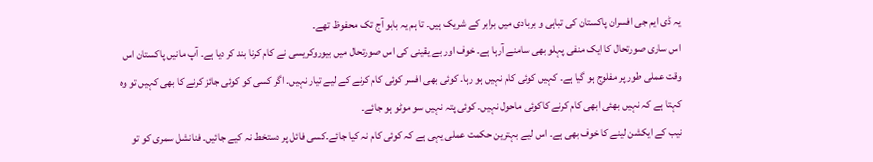یہ ڈی ایم جی افسران پاکستان کی تباہی و بربادی میں برابر کے شریک ہیں۔ تا ہم یہ بابو آج تک محفوظ تھے۔
اس ساری صورتحال کا ایک منفی پہلو بھی سامنے آرہا ہے۔ خوف اور بے یقینی کی اس صورتحال میں بیوروکریسی نے کام کرنا بند کر دیا ہے۔ آپ مانیں پاکستان اس وقت عملی طور پر مفلوج ہو گیا ہے۔ کہیں کوئی کام نہیں ہو رہا۔ کوئی بھی افسر کوئی کام کرنے کے لیے تیار نہیں۔ اگر کسی کو کوئی جائز کرنے کا بھی کہیں تو وہ کہتا ہے کہ نہیں بھئی ابھی کام کرنے کاکوئی ماحول نہیں۔ کوئی پتہ نہیں سو موٹو ہو جائے۔
نیب کے ایکشن لینے کا خوف بھی ہے۔ اس لیے بہترین حکمت عملی یہی ہے کہ کوئی کام نہ کیا جائے۔کسی فائل پر دستخط نہ کیے جائیں۔ فنانشل سمری کو تو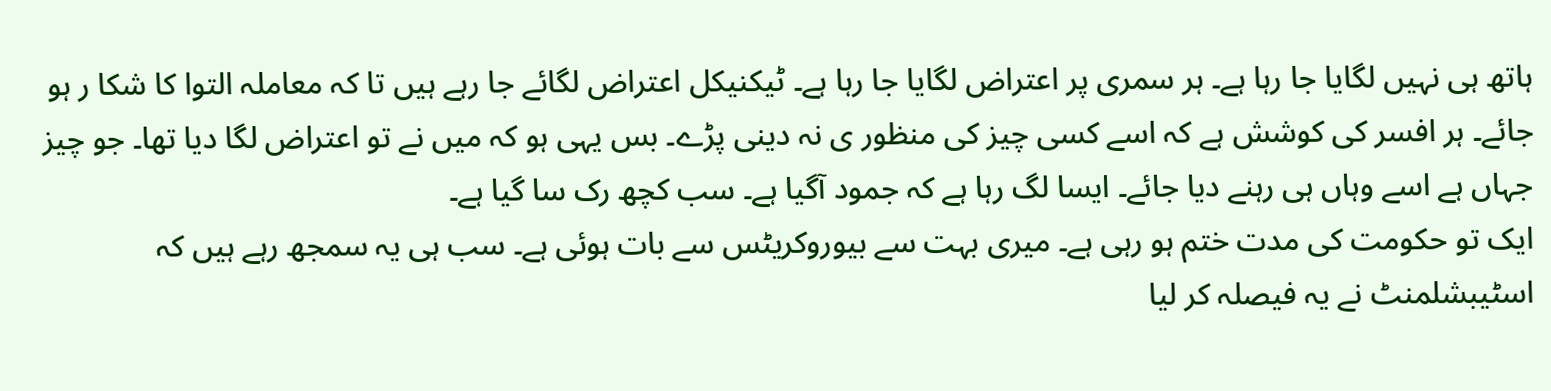ہاتھ ہی نہیں لگایا جا رہا ہے۔ ہر سمری پر اعتراض لگایا جا رہا ہے۔ ٹیکنیکل اعتراض لگائے جا رہے ہیں تا کہ معاملہ التوا کا شکا ر ہو جائے۔ ہر افسر کی کوشش ہے کہ اسے کسی چیز کی منظور ی نہ دینی پڑے۔ بس یہی ہو کہ میں نے تو اعتراض لگا دیا تھا۔ جو چیز جہاں ہے اسے وہاں ہی رہنے دیا جائے۔ ایسا لگ رہا ہے کہ جمود آگیا ہے۔ سب کچھ رک سا گیا ہے۔
ایک تو حکومت کی مدت ختم ہو رہی ہے۔ میری بہت سے بیوروکریٹس سے بات ہوئی ہے۔ سب ہی یہ سمجھ رہے ہیں کہ اسٹیبشلمنٹ نے یہ فیصلہ کر لیا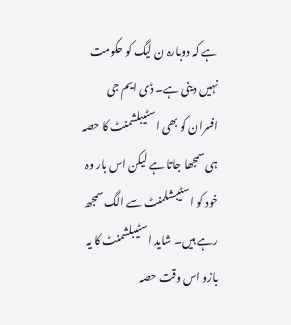ہے کہ دوبارہ ن لیگ کو حکومت نہیں دینی ہے۔ ڈی ایم جی افسران کو بھی اسٹیبلشمنٹ کا حصہ ہی سمجھا جاتا ہے لیکن اس بار وہ خود کو اسٹیبشلمنٹ سے الگ سمجھ رہے ہیں۔ شاید اسٹیبلشمنٹ کا یہ بازو اس وقت حصہ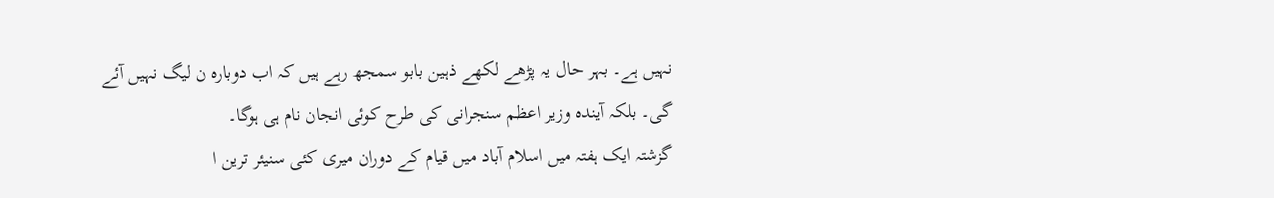نہیں ہے۔ بہر حال یہ پڑھے لکھے ذہین بابو سمجھ رہے ہیں کہ اب دوبارہ ن لیگ نہیں آئے گی۔ بلکہ آیندہ وزیر اعظم سنجرانی کی طرح کوئی انجان نام ہی ہوگا۔
گزشتہ ایک ہفتہ میں اسلام آباد میں قیام کے دوران میری کئی سنیئر ترین ا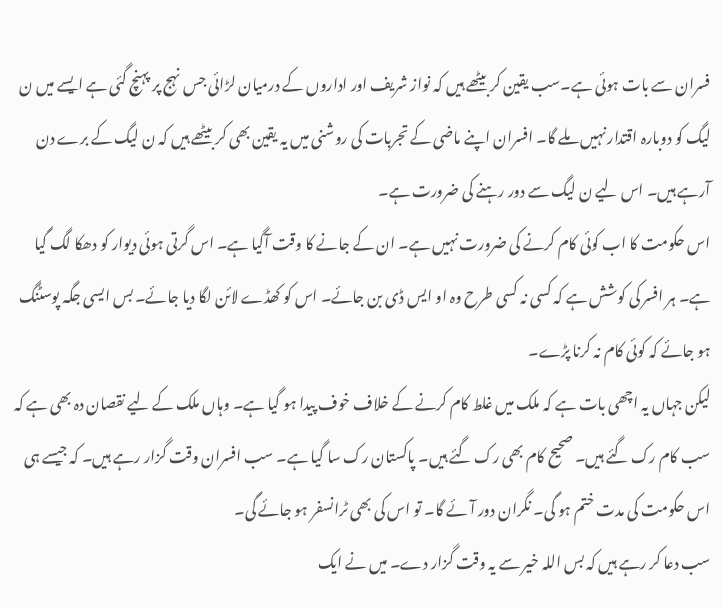فسران سے بات ہوئی ہے۔سب یقین کر بیٹھے ہیں کہ نواز شریف اور اداروں کے درمیان لڑائی جس نہج پر پہنچ گئی ہے ایسے میں ن لیگ کو دوبارہ اقتدار نہیں ملے گا۔ افسران اپنے ماضی کے تجربات کی روشنی میں یہ یقین بھی کر بیٹھے ہیں کہ ن لیگ کے برے دن آرہے ہیں۔ اس لیے ن لیگ سے دور رہنے کی ضرورت ہے۔
اس حکومت کا اب کوئی کام کرنے کی ضرورت نہیں ہے۔ ان کے جانے کا وقت آگیا ہے۔ اس گرتی ہوئی دیوار کو دھکا لگ گیا ہے۔ ہر افسر کی کوشش ہے کہ کسی نہ کسی طرح وہ او ایس ڈی بن جائے۔ اس کو کھڈے لائن لگا دیا جائے۔ بس ایسی جگہ پوسٹنگ ہو جائے کہ کوئی کام نہ کرنا پڑے۔
لیکن جہاں یہ اچھی بات ہے کہ ملک میں غلط کام کرنے کے خلاف خوف پیدا ہو گیا ہے۔ وہاں ملک کے لیے نقصان دہ بھی ہے کہ سب کام رک گئے ہیں۔ صحیح کام بھی رک گئے ہیں۔ پاکستان رک سا گیا ہے۔ سب افسران وقت گزار رہے ہیں۔ کہ جیسے ہی اس حکومت کی مدت ختم ہو گی۔ نگران دور آئے گا۔ تو اس کی بھی ٹرانسفر ہو جائے گی۔
سب دعا کر رہے ہیں کہ بس اللہ خیر سے یہ وقت گزار دے۔ میں نے ایک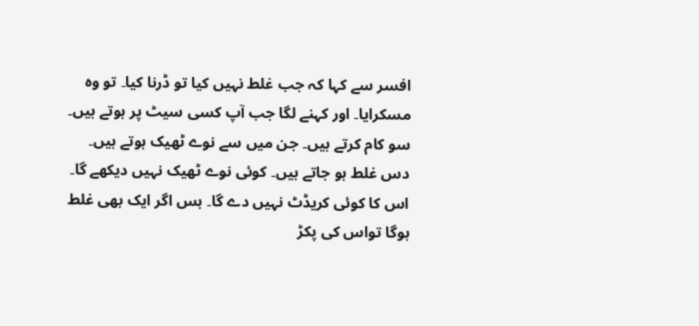افسر سے کہا کہ جب غلط نہیں کیا تو ڈرنا کیا۔ تو وہ مسکرایا۔ اور کہنے لگا جب آپ کسی سیٹ پر ہوتے ہیں۔ سو کام کرتے ہیں۔ جن میں سے نوے ٹھیک ہوتے ہیں۔ دس غلط ہو جاتے ہیں۔ کوئی نوے ٹھیک نہیں دیکھے گا۔ اس کا کوئی کریڈٹ نہیں دے گا۔ بس اگر ایک بھی غلط ہوگا تواس کی پکڑ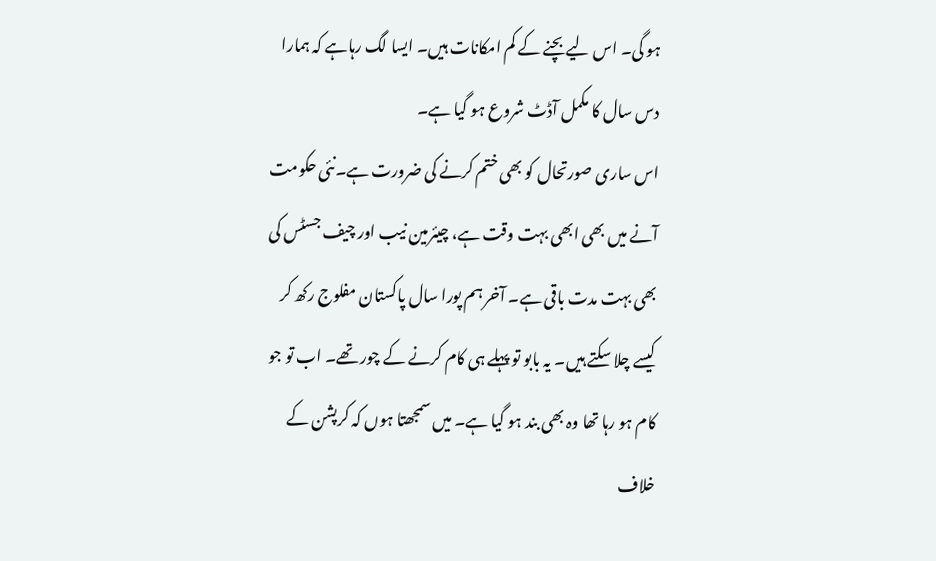ہو گی۔ اس لیے بچنے کے کم امکانات ہیں۔ ایسا لگ رہاہے کہ ہمارا دس سال کا مکمل آڈٹ شروع ہو گیا ہے۔
اس ساری صورتحال کو بھی ختم کرنے کی ضرورت ہے۔نئی حکومت آنے میں بھی ابھی بہت وقت ہے، چیئرمین نیب اور چیف جسٹس کی بھی بہت مدت باقی ہے۔ آخر ہم پورا سال پاکستان مفلوج رکھ کر کیسے چلا سکتے ہیں۔ یہ بابو تو پہلے ہی کام کرنے کے چور تھے۔ اب تو جو کام ہو رہا تھا وہ بھی بند ہو گیا ہے۔ میں سمجھتا ہوں کہ کرپشن کے خلاف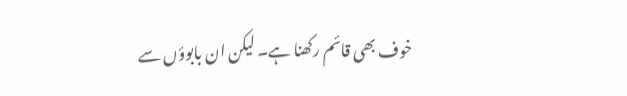خوف بھی قائم رکھنا ہے۔ لیکن ان بابوؤں سے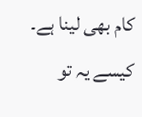کام بھی لینا ہے۔ کیسے یہ تو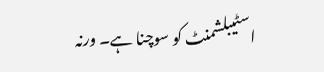اسٹیبلشمنٹ کو سوچنا ہے۔ ورنہ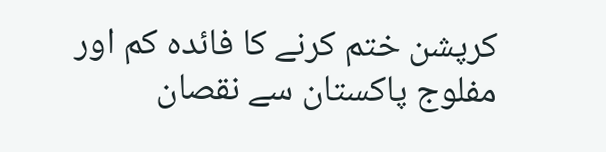کرپشن ختم کرنے کا فائدہ کم اور مفلوج پاکستان سے نقصان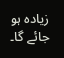زیادہ ہو جائے گا۔